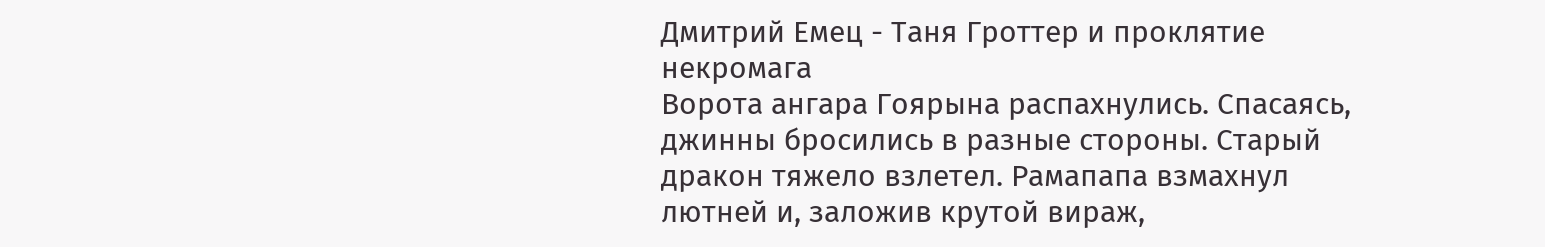Дмитрий Емец - Таня Гроттер и проклятие некромага
Ворота ангара Гоярына распахнулись. Спасаясь, джинны бросились в разные стороны. Старый дракон тяжело взлетел. Рамапапа взмахнул лютней и, заложив крутой вираж,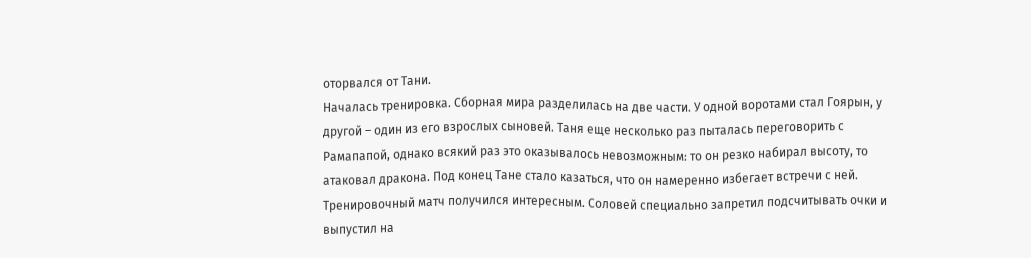оторвался от Тани.
Началась тренировка. Сборная мира разделилась на две части. У одной воротами стал Гоярын, у другой – один из его взрослых сыновей. Таня еще несколько раз пыталась переговорить с Рамапапой, однако всякий раз это оказывалось невозможным: то он резко набирал высоту, то атаковал дракона. Под конец Тане стало казаться, что он намеренно избегает встречи с ней.
Тренировочный матч получился интересным. Соловей специально запретил подсчитывать очки и выпустил на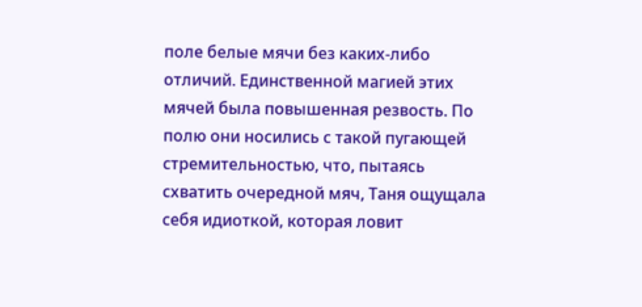поле белые мячи без каких-либо отличий. Единственной магией этих мячей была повышенная резвость. По полю они носились с такой пугающей стремительностью, что, пытаясь схватить очередной мяч, Таня ощущала себя идиоткой, которая ловит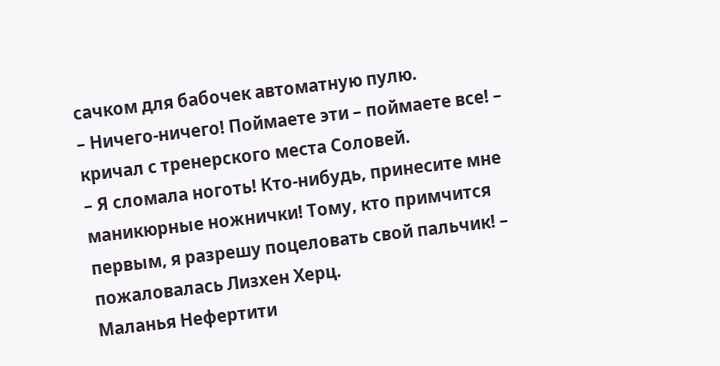сачком для бабочек автоматную пулю.
– Ничего-ничего! Поймаете эти – поймаете все! – кричал с тренерского места Соловей.
– Я сломала ноготь! Кто-нибудь, принесите мне маникюрные ножнички! Тому, кто примчится первым, я разрешу поцеловать свой пальчик! – пожаловалась Лизхен Херц.
Маланья Нефертити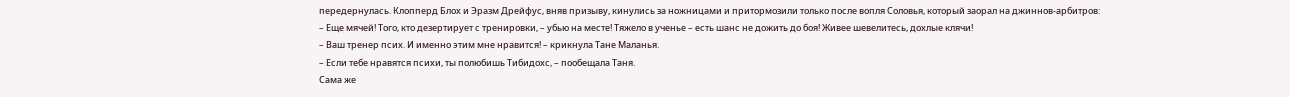передернулась. Клопперд Блох и Эразм Дрейфус, вняв призыву, кинулись за ножницами и притормозили только после вопля Соловья, который заорал на джиннов-арбитров:
– Еще мячей! Того, кто дезертирует с тренировки, – убью на месте! Тяжело в ученье – есть шанс не дожить до боя! Живее шевелитесь, дохлые клячи!
– Ваш тренер псих. И именно этим мне нравится! – крикнула Тане Маланья.
– Если тебе нравятся психи, ты полюбишь Тибидохс, – пообещала Таня.
Сама же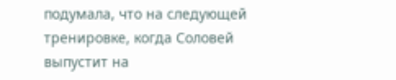подумала, что на следующей тренировке, когда Соловей выпустит на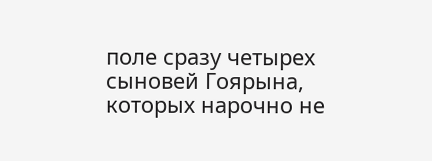поле сразу четырех сыновей Гоярына, которых нарочно не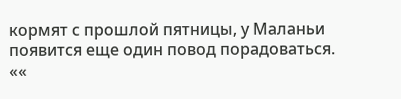кормят с прошлой пятницы, у Маланьи появится еще один повод порадоваться.
««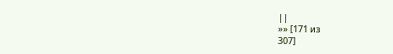||
»» [171 из
307]